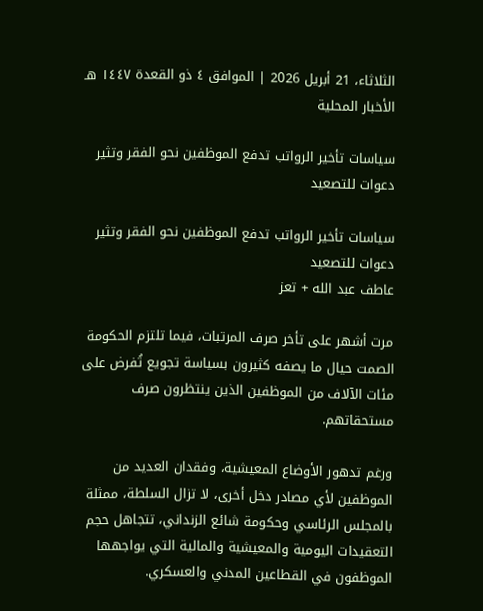الثلاثاء، 21 أبريل 2026 | الموافق ٤ ذو القعدة ١٤٤٧ هـ
الأخبار المحلية

سياسات تأخير الرواتب تدفع الموظفين نحو الفقر وتثير دعوات للتصعيد

سياسات تأخير الرواتب تدفع الموظفين نحو الفقر وتثير دعوات للتصعيد
عاطف عبد الله + تعز

مرت أشهر على تأخر صرف المرتبات، فيما تلتزم الحكومة الصمت حيال ما يصفه كثيرون بسياسة تجويع تُفرض على مئات الآلاف من الموظفين الذين ينتظرون صرف مستحقاتهم.

ورغم تدهور الأوضاع المعيشية، وفقدان العديد من الموظفين لأي مصادر دخل أخرى، لا تزال السلطة، ممثلة بالمجلس الرئاسي وحكومة شائع الزنداني، تتجاهل حجم التعقيدات اليومية والمعيشية والمالية التي يواجهها الموظفون في القطاعين المدني والعسكري.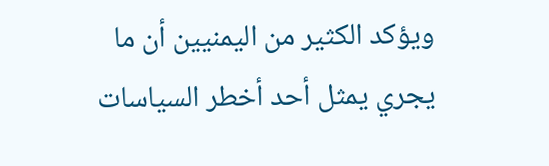ويؤكد الكثير من اليمنيين أن ما يجري يمثل أحد أخطر السياسات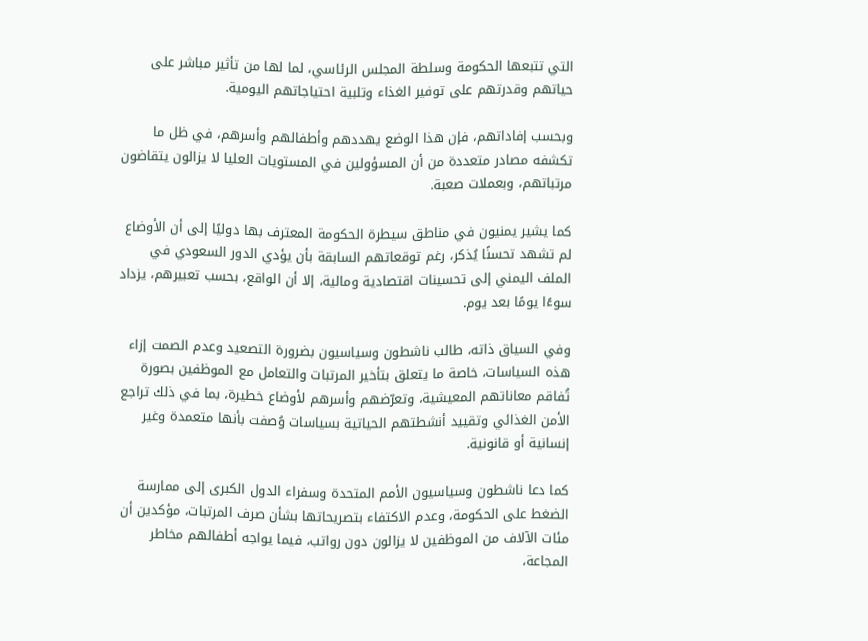التي تتبعها الحكومة وسلطة المجلس الرئاسي، لما لها من تأثير مباشر على حياتهم وقدرتهم على توفير الغذاء وتلبية احتياجاتهم اليومية.

وبحسب إفاداتهم، فإن هذا الوضع يهددهم وأطفالهم وأسرهم، في ظل ما تكشفه مصادر متعددة من أن المسؤولين في المستويات العليا لا يزالون يتقاضون مرتباتهم، وبعملات صعبة.

كما يشير يمنيون في مناطق سيطرة الحكومة المعترف بها دوليًا إلى أن الأوضاع لم تشهد تحسنًا يُذكر، رغم توقعاتهم السابقة بأن يؤدي الدور السعودي في الملف اليمني إلى تحسينات اقتصادية ومالية، إلا أن الواقع، بحسب تعبيرهم، يزداد سوءًا يومًا بعد يوم.

وفي السياق ذاته، طالب ناشطون وسياسيون بضرورة التصعيد وعدم الصمت إزاء هذه السياسات، خاصة ما يتعلق بتأخير المرتبات والتعامل مع الموظفين بصورة تُفاقم معاناتهم المعيشية، وتعرّضهم وأسرهم لأوضاع خطيرة، بما في ذلك تراجع الأمن الغذائي وتقييد أنشطتهم الحياتية بسياسات وُصفت بأنها متعمدة وغير إنسانية أو قانونية.

كما دعا ناشطون وسياسيون الأمم المتحدة وسفراء الدول الكبرى إلى ممارسة الضغط على الحكومة، وعدم الاكتفاء بتصريحاتها بشأن صرف المرتبات، مؤكدين أن مئات الآلاف من الموظفين لا يزالون دون رواتب، فيما يواجه أطفالهم مخاطر المجاعة،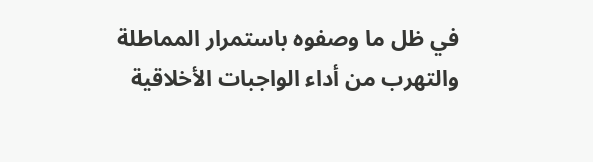في ظل ما وصفوه باستمرار المماطلة والتهرب من أداء الواجبات الأخلاقية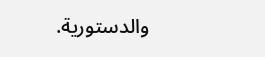والدستورية.